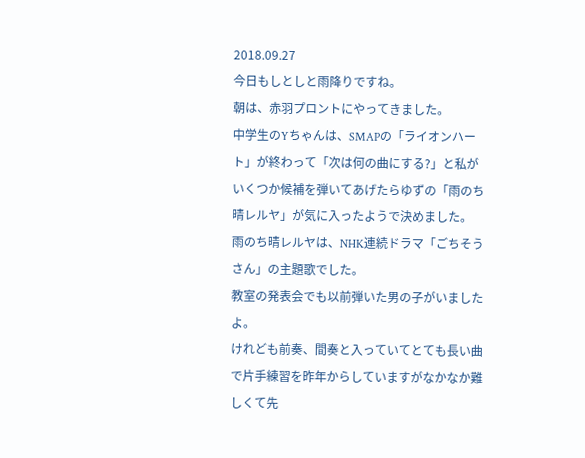2018.09.27
今日もしとしと雨降りですね。
朝は、赤羽プロントにやってきました。
中学生のYちゃんは、SMAPの「ライオンハート」が終わって「次は何の曲にする?」と私がいくつか候補を弾いてあげたらゆずの「雨のち晴レルヤ」が気に入ったようで決めました。
雨のち晴レルヤは、NHK連続ドラマ「ごちそうさん」の主題歌でした。
教室の発表会でも以前弾いた男の子がいましたよ。
けれども前奏、間奏と入っていてとても長い曲で片手練習を昨年からしていますがなかなか難しくて先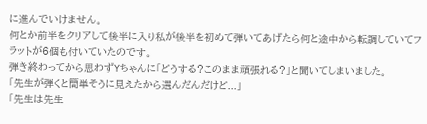に進んでいけません。
何とか前半をクリアして後半に入り私が後半を初めて弾いてあげたら何と途中から転調していてフラットが6個も付いていたのです。
弾き終わってから思わずYちゃんに「どうする?このまま頑張れる?」と聞いてしまいました。
「先生が弾くと簡単そうに見えたから選んだんだけど...」
「先生は先生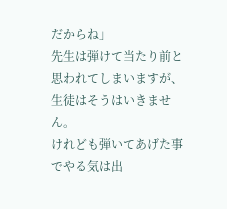だからね」
先生は弾けて当たり前と思われてしまいますが、生徒はそうはいきません。
けれども弾いてあげた事でやる気は出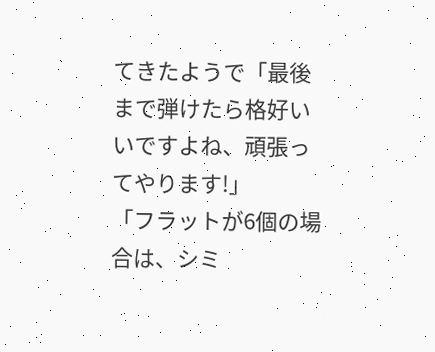てきたようで「最後まで弾けたら格好いいですよね、頑張ってやります!」
「フラットが6個の場合は、シミ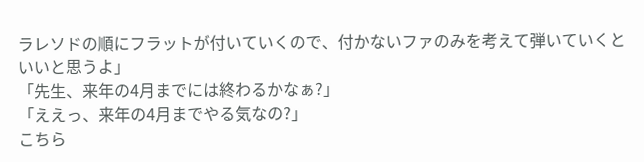ラレソドの順にフラットが付いていくので、付かないファのみを考えて弾いていくといいと思うよ」
「先生、来年の4月までには終わるかなぁ?」
「ええっ、来年の4月までやる気なの?」
こちら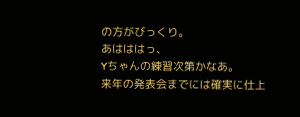の方がびっくり。
あはははっ、
Yちゃんの練習次第かなあ。
来年の発表会までには確実に仕上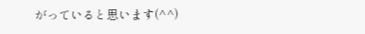がっていると思います(^^)